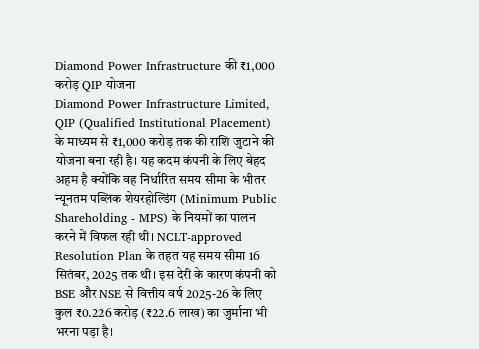Diamond Power Infrastructure की ₹1,000 करोड़ QIP योजना
Diamond Power Infrastructure Limited, QIP (Qualified Institutional Placement) के माध्यम से ₹1,000 करोड़ तक की राशि जुटाने की योजना बना रही है। यह कदम कंपनी के लिए बेहद अहम है क्योंकि वह निर्धारित समय सीमा के भीतर न्यूनतम पब्लिक शेयरहोल्डिंग (Minimum Public Shareholding - MPS) के नियमों का पालन करने में विफल रही थी। NCLT-approved Resolution Plan के तहत यह समय सीमा 16 सितंबर, 2025 तक थी। इस देरी के कारण कंपनी को BSE और NSE से वित्तीय वर्ष 2025-26 के लिए कुल ₹0.226 करोड़ (₹22.6 लाख) का जुर्माना भी भरना पड़ा है।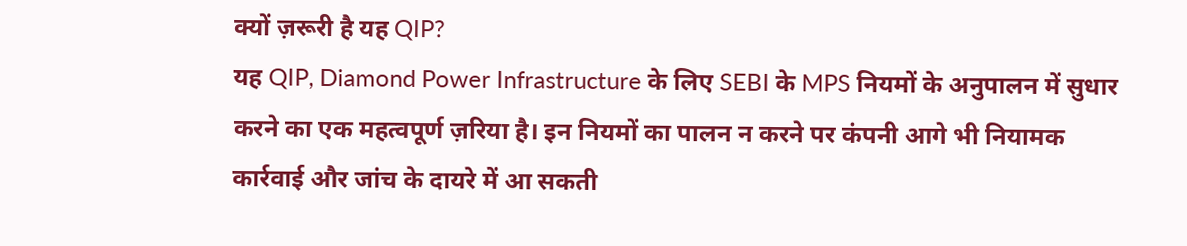क्यों ज़रूरी है यह QIP?
यह QIP, Diamond Power Infrastructure के लिए SEBI के MPS नियमों के अनुपालन में सुधार करने का एक महत्वपूर्ण ज़रिया है। इन नियमों का पालन न करने पर कंपनी आगे भी नियामक कार्रवाई और जांच के दायरे में आ सकती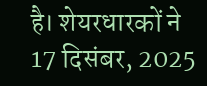है। शेयरधारकों ने 17 दिसंबर, 2025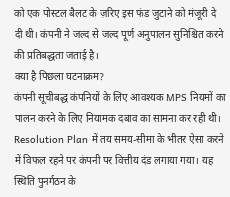को एक पोस्टल बैलट के ज़रिए इस फंड जुटाने को मंजूरी दे दी थी। कंपनी ने जल्द से जल्द पूर्ण अनुपालन सुनिश्चित करने की प्रतिबद्धता जताई है।
क्या है पिछला घटनाक्रम?
कंपनी सूचीबद्ध कंपनियों के लिए आवश्यक MPS नियमों का पालन करने के लिए नियामक दबाव का सामना कर रही थी। Resolution Plan में तय समय-सीमा के भीतर ऐसा करने में विफल रहने पर कंपनी पर वित्तीय दंड लगाया गया। यह स्थिति पुनर्गठन के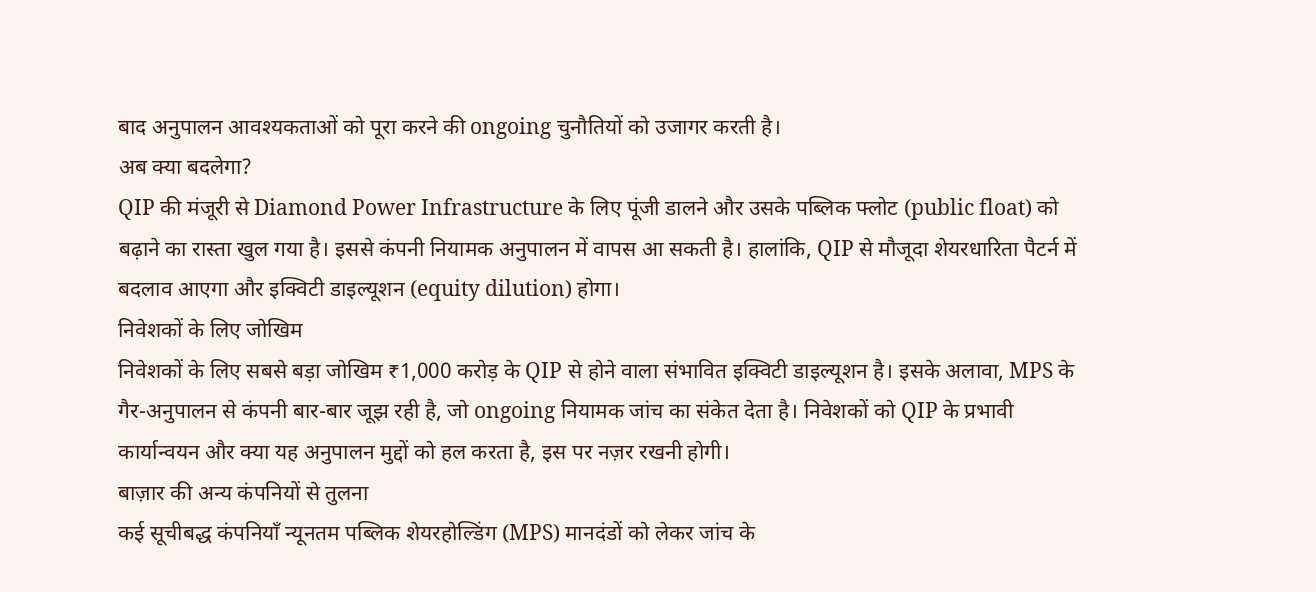बाद अनुपालन आवश्यकताओं को पूरा करने की ongoing चुनौतियों को उजागर करती है।
अब क्या बदलेगा?
QIP की मंजूरी से Diamond Power Infrastructure के लिए पूंजी डालने और उसके पब्लिक फ्लोट (public float) को बढ़ाने का रास्ता खुल गया है। इससे कंपनी नियामक अनुपालन में वापस आ सकती है। हालांकि, QIP से मौजूदा शेयरधारिता पैटर्न में बदलाव आएगा और इक्विटी डाइल्यूशन (equity dilution) होगा।
निवेशकों के लिए जोखिम
निवेशकों के लिए सबसे बड़ा जोखिम ₹1,000 करोड़ के QIP से होने वाला संभावित इक्विटी डाइल्यूशन है। इसके अलावा, MPS के गैर-अनुपालन से कंपनी बार-बार जूझ रही है, जो ongoing नियामक जांच का संकेत देता है। निवेशकों को QIP के प्रभावी कार्यान्वयन और क्या यह अनुपालन मुद्दों को हल करता है, इस पर नज़र रखनी होगी।
बाज़ार की अन्य कंपनियों से तुलना
कई सूचीबद्ध कंपनियाँ न्यूनतम पब्लिक शेयरहोल्डिंग (MPS) मानदंडों को लेकर जांच के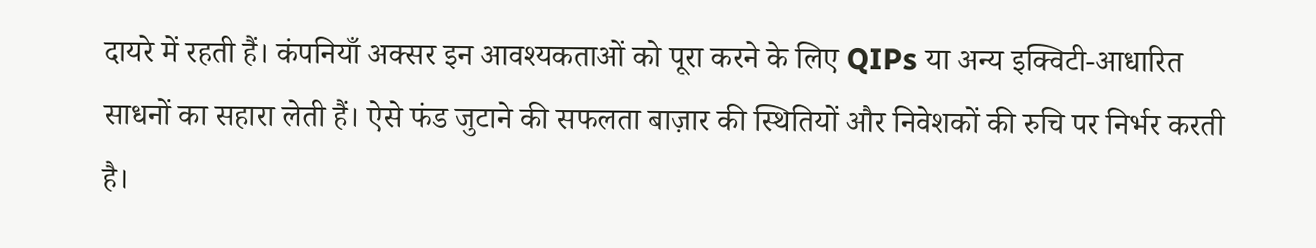दायरे में रहती हैं। कंपनियाँ अक्सर इन आवश्यकताओं को पूरा करने के लिए QIPs या अन्य इक्विटी-आधारित साधनों का सहारा लेती हैं। ऐसे फंड जुटाने की सफलता बाज़ार की स्थितियों और निवेशकों की रुचि पर निर्भर करती है।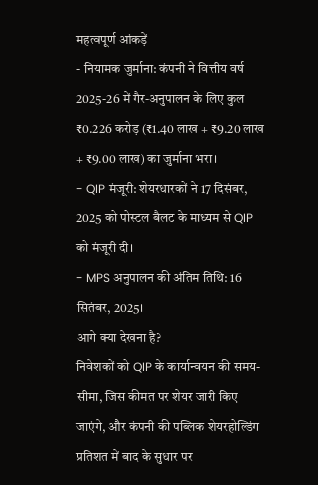महत्वपूर्ण आंकड़ें
- नियामक जुर्माना: कंपनी ने वित्तीय वर्ष 2025-26 में गैर-अनुपालन के लिए कुल ₹0.226 करोड़ (₹1.40 लाख + ₹9.20 लाख + ₹9.00 लाख) का जुर्माना भरा।
- QIP मंजूरी: शेयरधारकों ने 17 दिसंबर, 2025 को पोस्टल बैलट के माध्यम से QIP को मंजूरी दी।
- MPS अनुपालन की अंतिम तिथि: 16 सितंबर, 2025।
आगे क्या देखना है?
निवेशकों को QIP के कार्यान्वयन की समय-सीमा, जिस कीमत पर शेयर जारी किए जाएंगे, और कंपनी की पब्लिक शेयरहोल्डिंग प्रतिशत में बाद के सुधार पर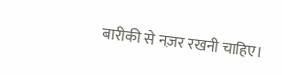बारीकी से नज़र रखनी चाहिए।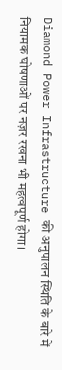Diamond Power Infrastructure की अनुपालन स्थिति के बारे में नियामक घोषणाओं पर नज़र रखना भी महत्वपूर्ण होगा।